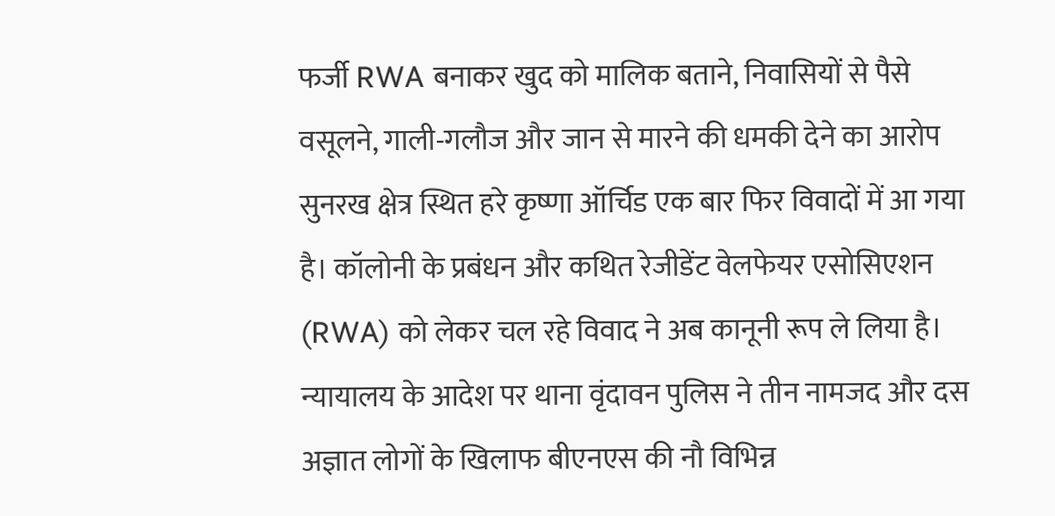फर्जी RWA बनाकर खुद को मालिक बताने, निवासियों से पैसे वसूलने, गाली-गलौज और जान से मारने की धमकी देने का आरोप
सुनरख क्षेत्र स्थित हरे कृष्णा ऑर्चिड एक बार फिर विवादों में आ गया है। कॉलोनी के प्रबंधन और कथित रेजीडेंट वेलफेयर एसोसिएशन (RWA) को लेकर चल रहे विवाद ने अब कानूनी रूप ले लिया है। न्यायालय के आदेश पर थाना वृंदावन पुलिस ने तीन नामजद और दस अज्ञात लोगों के खिलाफ बीएनएस की नौ विभिन्न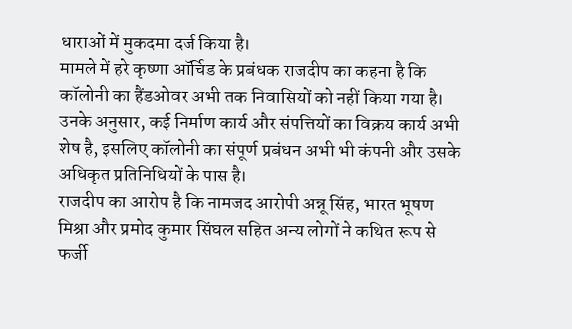धाराओं में मुकदमा दर्ज किया है।
मामले में हरे कृष्णा ऑर्चिड के प्रबंधक राजदीप का कहना है कि कॉलोनी का हैंडओवर अभी तक निवासियों को नहीं किया गया है। उनके अनुसार, कई निर्माण कार्य और संपत्तियों का विक्रय कार्य अभी शेष है, इसलिए कॉलोनी का संपूर्ण प्रबंधन अभी भी कंपनी और उसके अधिकृत प्रतिनिधियों के पास है।
राजदीप का आरोप है कि नामजद आरोपी अन्नू सिंह, भारत भूषण मिश्रा और प्रमोद कुमार सिंघल सहित अन्य लोगों ने कथित रूप से फर्जी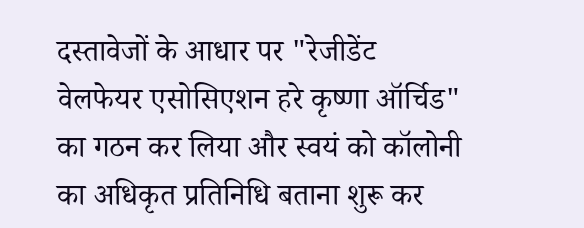दस्तावेजों के आधार पर "रेजीडेंट वेलफेयर एसोसिएशन हरे कृष्णा ऑर्चिड" का गठन कर लिया और स्वयं को कॉलोनी का अधिकृत प्रतिनिधि बताना शुरू कर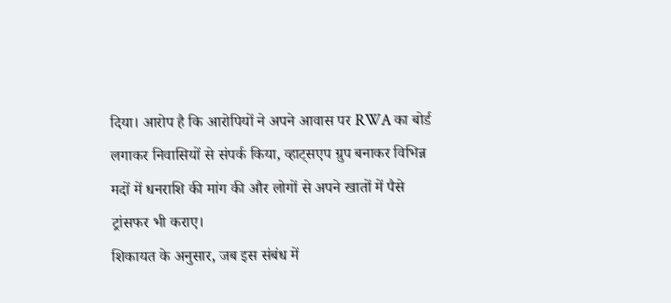दिया। आरोप है कि आरोपियों ने अपने आवास पर RWA का बोर्ड लगाकर निवासियों से संपर्क किया, व्हाट्सएप ग्रुप बनाकर विभिन्न मदों में धनराशि की मांग की और लोगों से अपने खातों में पैसे ट्रांसफर भी कराए।
शिकायत के अनुसार, जब इस संबंध में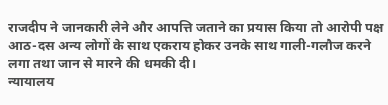राजदीप ने जानकारी लेने और आपत्ति जताने का प्रयास किया तो आरोपी पक्ष आठ-दस अन्य लोगों के साथ एकराय होकर उनके साथ गाली-गलौज करने लगा तथा जान से मारने की धमकी दी।
न्यायालय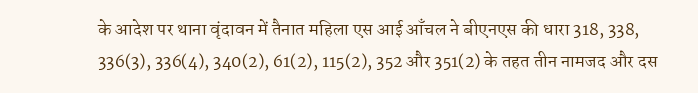के आदेश पर थाना वृंदावन में तैनात महिला एस आई आँचल ने बीएनएस की धारा 318, 338, 336(3), 336(4), 340(2), 61(2), 115(2), 352 और 351(2) के तहत तीन नामजद और दस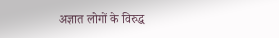अज्ञात लोगों के विरुद्ध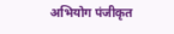अभियोग पंजीकृत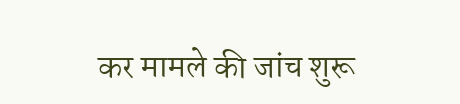कर मामले की जांच शुरू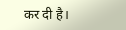कर दी है।